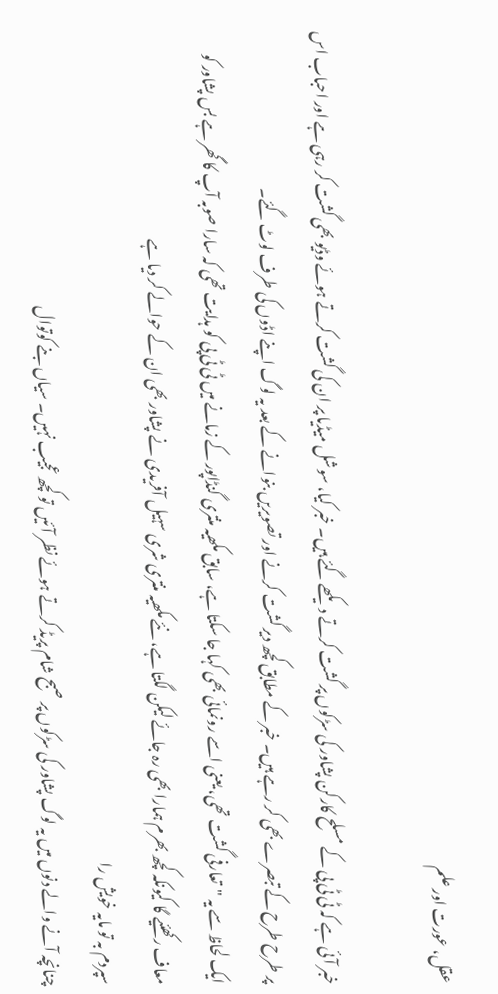عقل، عورت اور علم

خبر آئی ہے کہ ٹی ٹی پی کے مسلح کارکن پشاور کی سڑکوں پر گشت کرتے دیکھے گئے ہیں۔ خبر کیا، سوشل میڈیا پر ان کی گشت کرتے ہوئے وڈیو بھی گشت کر رہی ہے اور احباب اس پر طرح طرح کے تبصرے بھی کر رہے ہیں۔ خبر کے مطابق کچھ دیر گشت کرنے اور تصویریں بنوانے کے بعد یہ لوگ اپنے اڈوں کی طرف لوٹ گئے۔
ایک لحاظ سے یہ "تعارفی گشت تھی، یعنی اسے رونمائی بھی کہا جا سکتا ہے، سابق مکھیہ منتری گنڈاپور کے زمانے میں ٹی ٹی پی کو ہدایت تھی کہ سارا صوبہ آپ کا گھر ہے بس پشاور کو معاف رکھئیے گا کیونکہ کچھ بھرم ہمارا بھی رہ جائے لیکن لگتا ہے، نئے مکھیہ منتری شری سہیل آفریدی نے پشاور بھی ان کے حوالے کر دیا ہے
سپردم بہ تو مایہ خویش را
چنانچہ آنے والے دنوں میں یہ لوگ پشاور کی سڑکوں پر صبح شام پریڈ کرتے ہوئے نظر آئیں تو کچھ عجیب نہیں۔ سیاں بنے کوتوال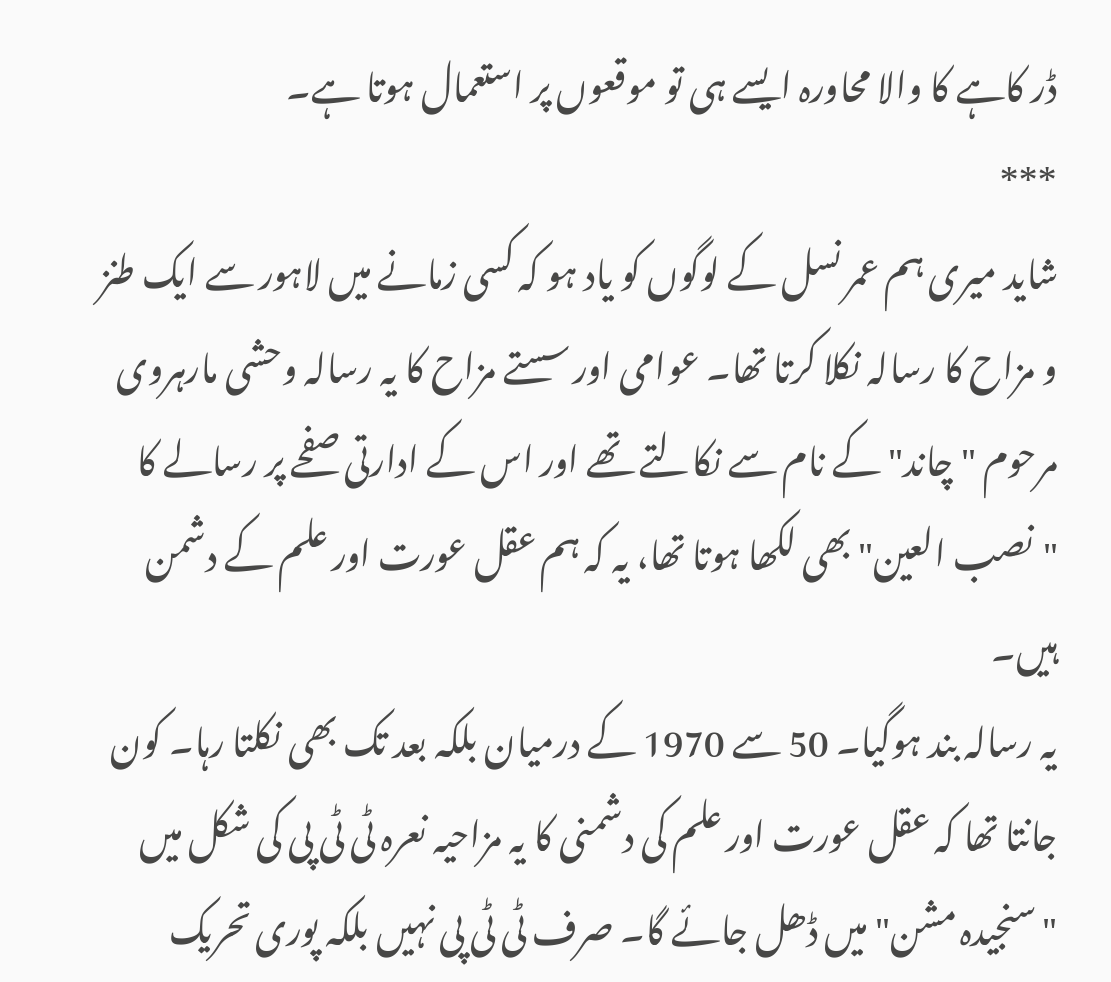ڈر کاہے کا والا محاورہ ایسے ہی تو موقعوں پر استعمال ہوتا ہے۔
***
شاید میری ہم عمر نسل کے لوگوں کو یاد ہو کہ کسی زمانے میں لاہور سے ایک طنز و مزاح کا رسالہ نکلا کرتا تھا۔ عوامی اور سستے مزاح کا یہ رسالہ وحشی مارہروی مرحوم "چاند" کے نام سے نکالتے تھے اور اس کے ادارتی صفحے پر رسالے کا "نصب العین" بھی لکھا ہوتا تھا، یہ کہ ہم عقل عورت اور علم کے دشمن ہیں۔
یہ رسالہ بند ہوگیا۔ 50 سے 1970 کے درمیان بلکہ بعد تک بھی نکلتا رہا۔ کون جانتا تھا کہ عقل عورت اور علم کی دشمنی کا یہ مزاحیہ نعرہ ٹی ٹی پی کی شکل میں "سنجیدہ مشن" میں ڈھل جائے گا۔ صرف ٹی ٹی پی نہیں بلکہ پوری تحریک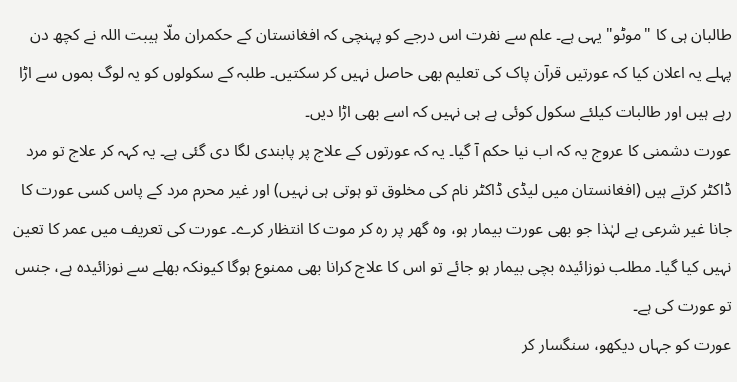طالبان ہی کا "موٹو" یہی ہے۔ علم سے نفرت اس درجے کو پہنچی کہ افغانستان کے حکمران ملّا ہیبت اللہ نے کچھ دن پہلے یہ اعلان کیا کہ عورتیں قرآن پاک کی تعلیم بھی حاصل نہیں کر سکتیں۔ طلبہ کے سکولوں کو یہ لوگ بموں سے اڑا رہے ہیں اور طالبات کیلئے سکول کوئی ہے ہی نہیں کہ اسے بھی اڑا دیں۔
عورت دشمنی کا عروج یہ کہ اب نیا حکم آ گیا۔ یہ کہ عورتوں کے علاج پر پابندی لگا دی گئی ہے۔ یہ کہہ کر علاج تو مرد ڈاکٹر کرتے ہیں (افغانستان میں لیڈی ڈاکٹر نام کی مخلوق تو ہوتی ہی نہیں) اور غیر محرم مرد کے پاس کسی عورت کا جانا غیر شرعی ہے لہٰذا جو بھی عورت بیمار ہو، وہ گھر پر رہ کر موت کا انتظار کرے۔ عورت کی تعریف میں عمر کا تعین نہیں کیا گیا۔ مطلب نوزائیدہ بچی بیمار ہو جائے تو اس کا علاج کرانا بھی ممنوع ہوگا کیونکہ بھلے سے نوزائیدہ ہے، جنس تو عورت کی ہے۔
عورت کو جہاں دیکھو، سنگسار کر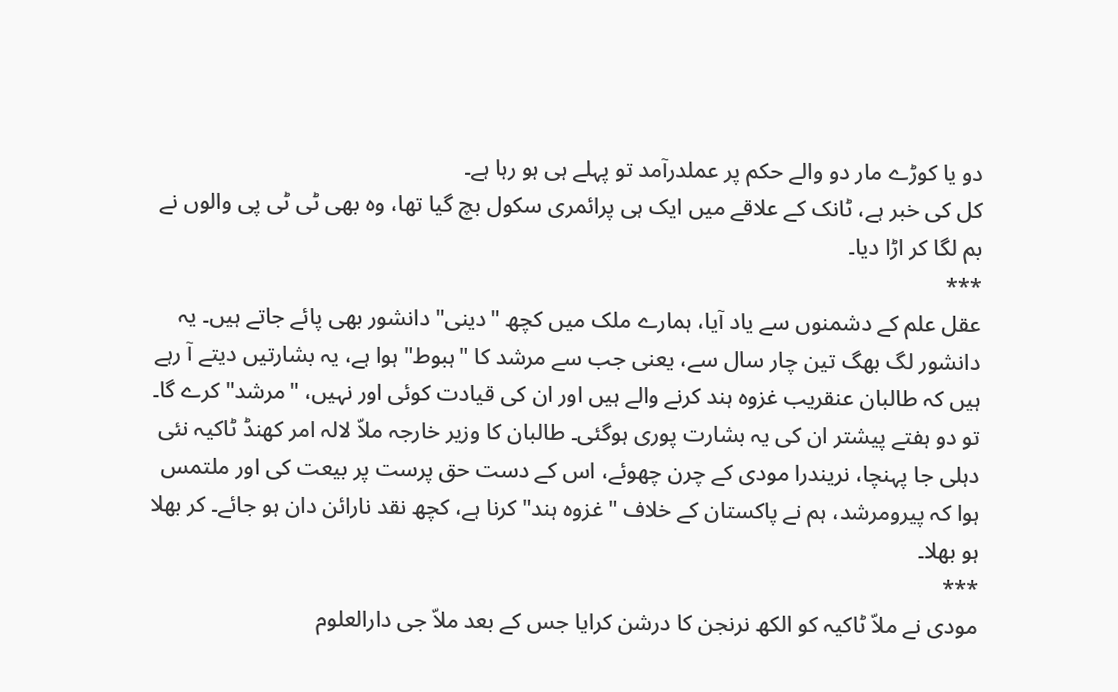دو یا کوڑے مار دو والے حکم پر عملدرآمد تو پہلے ہی ہو رہا ہے۔
کل کی خبر ہے، ٹانک کے علاقے میں ایک ہی پرائمری سکول بچ گیا تھا، وہ بھی ٹی ٹی پی والوں نے بم لگا کر اڑا دیا۔
***
عقل علم کے دشمنوں سے یاد آیا، ہمارے ملک میں کچھ "دینی" دانشور بھی پائے جاتے ہیں۔ یہ دانشور لگ بھگ تین چار سال سے، یعنی جب سے مرشد کا "ہبوط" ہوا ہے، یہ بشارتیں دیتے آ رہے ہیں کہ طالبان عنقریب غزوہ ہند کرنے والے ہیں اور ان کی قیادت کوئی اور نہیں، "مرشد" کرے گا۔
تو دو ہفتے پیشتر ان کی یہ بشارت پوری ہوگئی۔ طالبان کا وزیر خارجہ ملاّ لالہ امر کھنڈ ٹاکیہ نئی دہلی جا پہنچا، نریندرا مودی کے چرن چھوئے، اس کے دست حق پرست پر بیعت کی اور ملتمس ہوا کہ پیرومرشد، ہم نے پاکستان کے خلاف "غزوہ ہند" کرنا ہے، کچھ نقد نارائن دان ہو جائے۔ کر بھلا ہو بھلا۔
***
مودی نے ملاّ ٹاکیہ کو الکھ نرنجن کا درشن کرایا جس کے بعد ملاّ جی دارالعلوم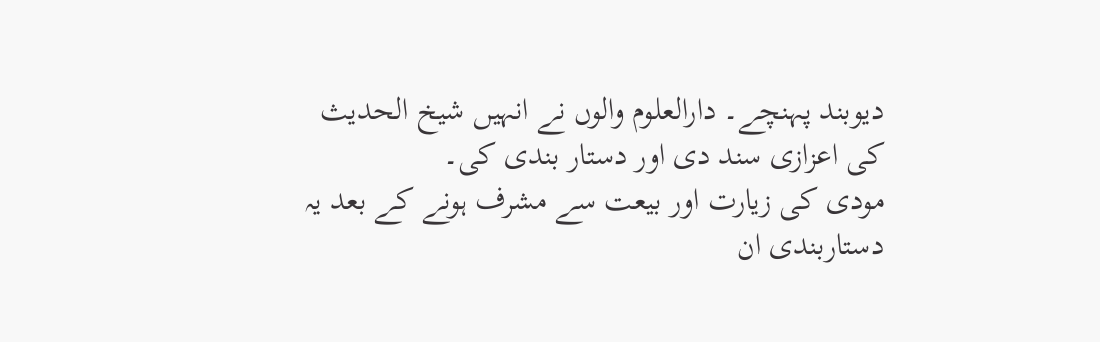دیوبند پہنچے۔ دارالعلوم والوں نے انہیں شیخ الحدیث کی اعزازی سند دی اور دستار بندی کی۔
مودی کی زیارت اور بیعت سے مشرف ہونے کے بعد یہ دستاربندی ان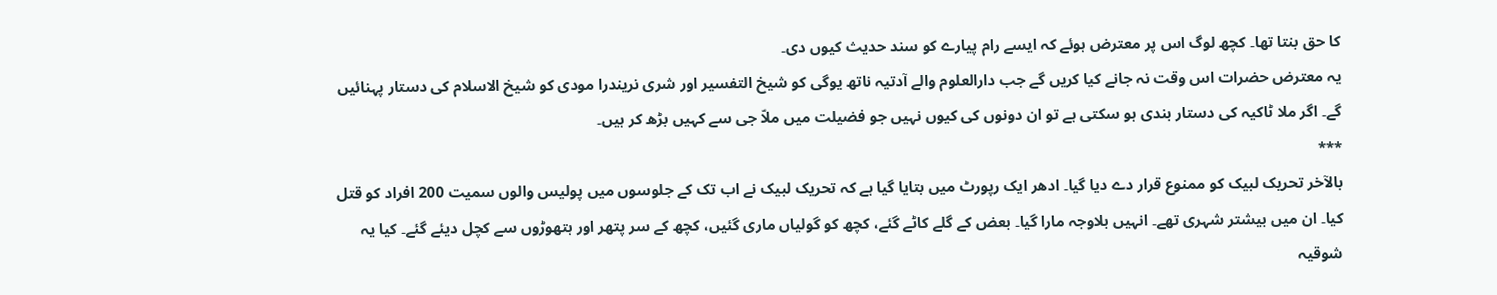کا حق بنتا تھا۔ کچھ لوگ اس پر معترض ہوئے کہ ایسے رام پیارے کو سند حدیث کیوں دی۔
یہ معترض حضرات اس وقت نہ جانے کیا کریں گے جب دارالعلوم والے آدتیہ ناتھ یوگی کو شیخ التفسیر اور شری نریندرا مودی کو شیخ الاسلام کی دستار پہنائیں گے۔ اگر ملا ٹاکیہ کی دستار بندی ہو سکتی ہے تو ان دونوں کی کیوں نہیں جو فضیلت میں ملاّ جی سے کہیں بڑھ کر ہیں۔
***
بالآخر تحریک لبیک کو ممنوع قرار دے دیا گیا۔ ادھر ایک رپورٹ میں بتایا گیا ہے کہ تحریک لبیک نے اب تک کے جلوسوں میں پولیس والوں سمیت 200 افراد کو قتل کیا۔ ان میں بیشتر شہری تھے۔ انہیں بلاوجہ مارا گیا۔ بعض کے گلے کاٹے گئے، کچھ کو گولیاں ماری گئیں، کچھ کے سر پتھر اور ہتھوڑوں سے کچل دیئے گئے۔ کیا یہ شوقیہ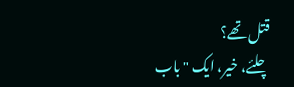قتل تھے؟
چلئے، خیر، ایک "باب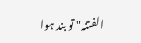الفتنہ" تو بند ہوا